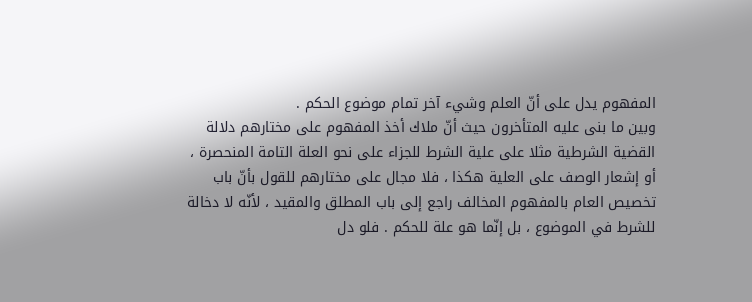المفهوم يدل على أنّ العلم وشيء آخر تمام موضوع الحكم .
وبين ما بنى عليه المتأخرون حيث أنّ ملاك أخذ المفهوم على مختارهم دلالة القضية الشرطية مثلا على علية الشرط للجزاء على نحو العلة التامة المنحصرة ، أو إشعار الوصف على العلية هكذا ، فلا مجال على مختارهم للقول بأنّ باب تخصيص العام بالمفهوم المخالف راجع إلى باب المطلق والمقيد ، لأنّه لا دخالة للشرط في الموضوع ، بل إنّما هو علة للحكم . فلو دل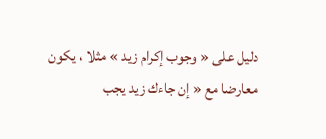دليل على « وجوب إكرام زيد » مثلا ، يكون معارضا مع « إن جاءك زيد يجب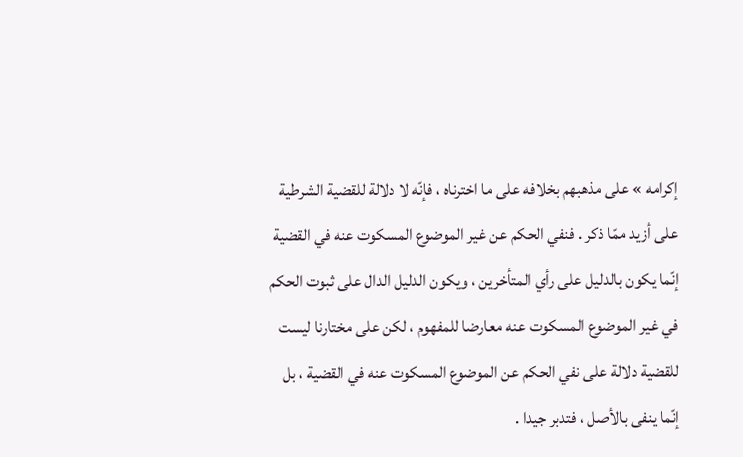إكرامه » على مذهبهم بخلافه على ما اخترناه ، فإنّه لا دلالة للقضية الشرطية على أزيد ممّا ذكر . فنفي الحكم عن غير الموضوع المسكوت عنه في القضية إنّما يكون بالدليل على رأي المتأخرين ، ويكون الدليل الدال على ثبوت الحكم في غير الموضوع المسكوت عنه معارضا للمفهوم ، لكن على مختارنا ليست للقضية دلالة على نفي الحكم عن الموضوع المسكوت عنه في القضية ، بل إنّما ينفى بالأصل ، فتدبر جيدا .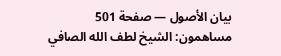بيان الأصول — صفحة 501
مساهمون: الشيخ لطف الله الصافي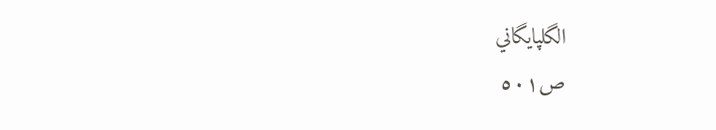الگلپايگاني
ص٥٠١